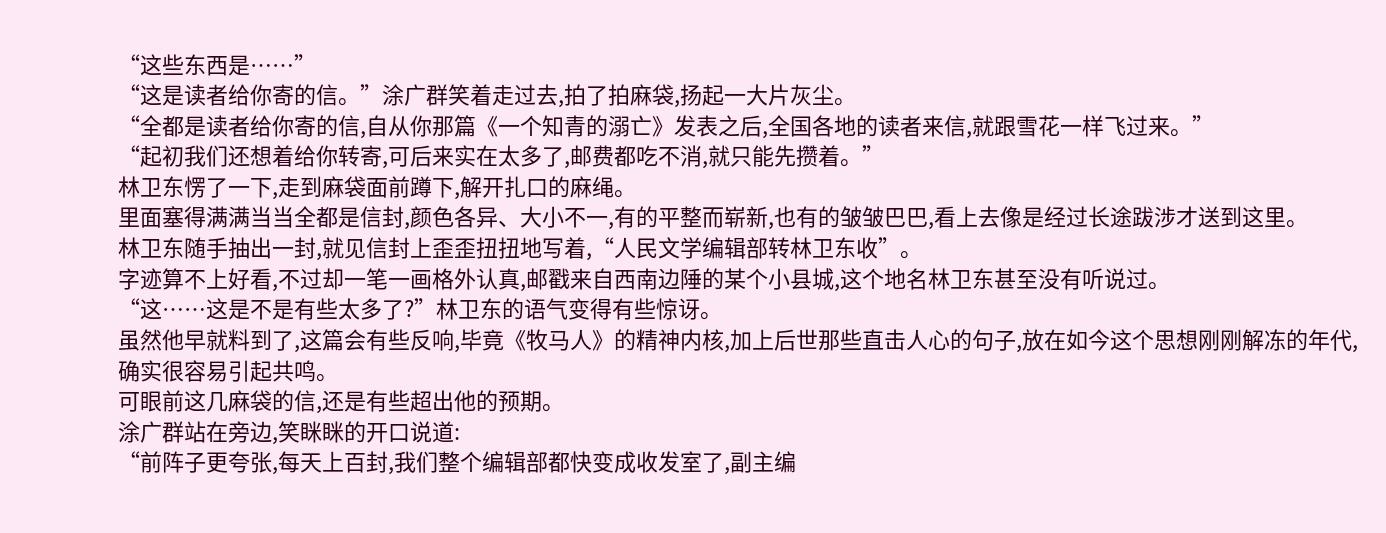“这些东西是……”
“这是读者给你寄的信。”涂广群笑着走过去,拍了拍麻袋,扬起一大片灰尘。
“全都是读者给你寄的信,自从你那篇《一个知青的溺亡》发表之后,全国各地的读者来信,就跟雪花一样飞过来。”
“起初我们还想着给你转寄,可后来实在太多了,邮费都吃不消,就只能先攒着。”
林卫东愣了一下,走到麻袋面前蹲下,解开扎口的麻绳。
里面塞得满满当当全都是信封,颜色各异、大小不一,有的平整而崭新,也有的皱皱巴巴,看上去像是经过长途跋涉才送到这里。
林卫东随手抽出一封,就见信封上歪歪扭扭地写着,“人民文学编辑部转林卫东收”。
字迹算不上好看,不过却一笔一画格外认真,邮戳来自西南边陲的某个小县城,这个地名林卫东甚至没有听说过。
“这……这是不是有些太多了?”林卫东的语气变得有些惊讶。
虽然他早就料到了,这篇会有些反响,毕竟《牧马人》的精神内核,加上后世那些直击人心的句子,放在如今这个思想刚刚解冻的年代,确实很容易引起共鸣。
可眼前这几麻袋的信,还是有些超出他的预期。
涂广群站在旁边,笑眯眯的开口说道:
“前阵子更夸张,每天上百封,我们整个编辑部都快变成收发室了,副主编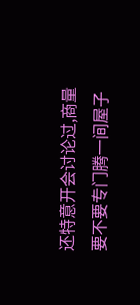还特意开会讨论过,商量要不要专门腾一间屋子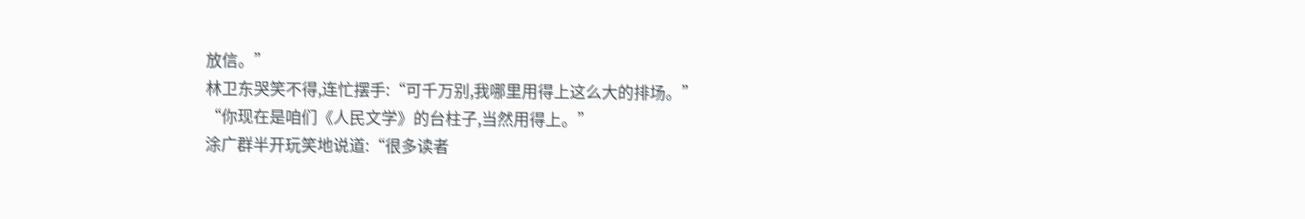放信。”
林卫东哭笑不得,连忙摆手:“可千万别,我哪里用得上这么大的排场。”
“你现在是咱们《人民文学》的台柱子,当然用得上。”
涂广群半开玩笑地说道:“很多读者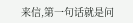来信,第一句话就是问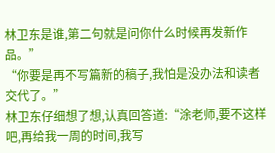林卫东是谁,第二句就是问你什么时候再发新作品。”
“你要是再不写篇新的稿子,我怕是没办法和读者交代了。”
林卫东仔细想了想,认真回答道:“涂老师,要不这样吧,再给我一周的时间,我写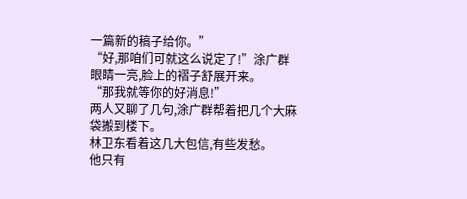一篇新的稿子给你。”
“好,那咱们可就这么说定了!”涂广群眼睛一亮,脸上的褶子舒展开来。
“那我就等你的好消息!”
两人又聊了几句,涂广群帮着把几个大麻袋搬到楼下。
林卫东看着这几大包信,有些发愁。
他只有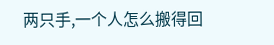两只手,一个人怎么搬得回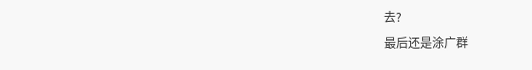去?
最后还是涂广群